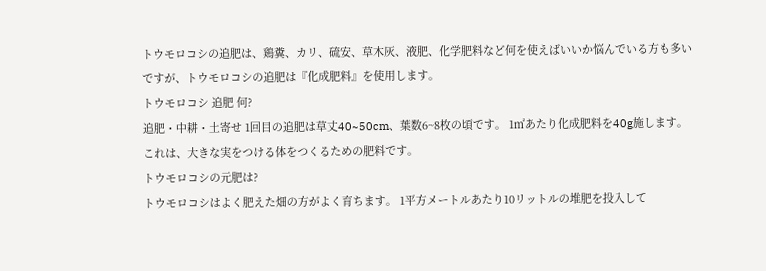トウモロコシの追肥は、鶏糞、カリ、硫安、草木灰、液肥、化学肥料など何を使えばいいか悩んでいる方も多いですが、トウモロコシの追肥は『化成肥料』を使用します。
トウモロコシ 追肥 何?
追肥・中耕・土寄せ 1回目の追肥は草丈40~50cm、葉数6~8枚の頃です。 1㎡あたり化成肥料を40g施します。 これは、大きな実をつける体をつくるための肥料です。
トウモロコシの元肥は?
トウモロコシはよく肥えた畑の方がよく育ちます。 1平方メートルあたり10リットルの堆肥を投入して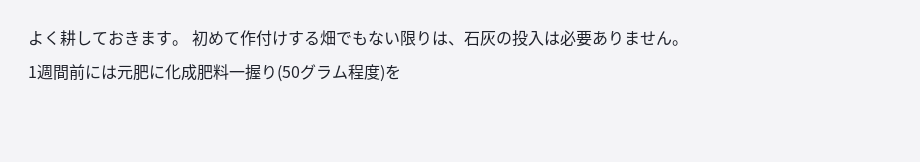よく耕しておきます。 初めて作付けする畑でもない限りは、石灰の投入は必要ありません。 1週間前には元肥に化成肥料一握り(50グラム程度)を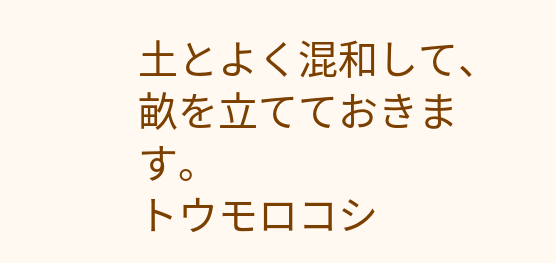土とよく混和して、畝を立てておきます。
トウモロコシ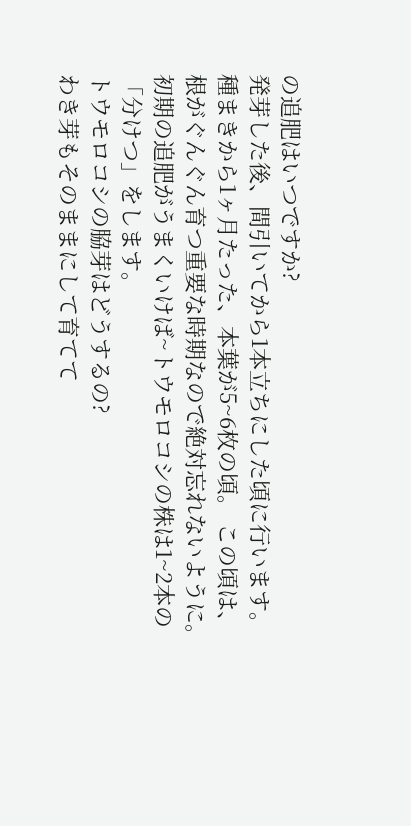の追肥はいつですか?
発芽した後、間引いてから1本立ちにした頃に行います。 種まきから1ヶ月たった、本葉が5~6枚の頃。 この頃は、根がぐんぐん育つ重要な時期なので絶対忘れないように。 初期の追肥がうまくいけば~トウモロコシの株は1~2本の「分けつ」をします。
トウモロコシの脇芽はどうするの?
わき芽もそのままにして育てて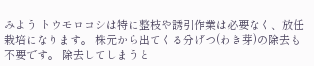みよう トウモロコシは特に整枝や誘引作業は必要なく、放任栽培になります。 株元から出てくる分げつ(わき芽)の除去も不要です。 除去してしまうと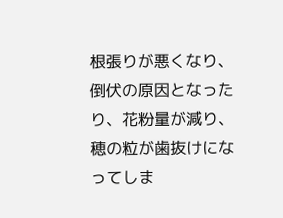根張りが悪くなり、倒伏の原因となったり、花粉量が減り、穂の粒が歯抜けになってしま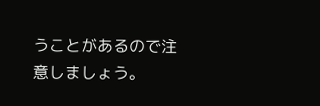うことがあるので注意しましょう。